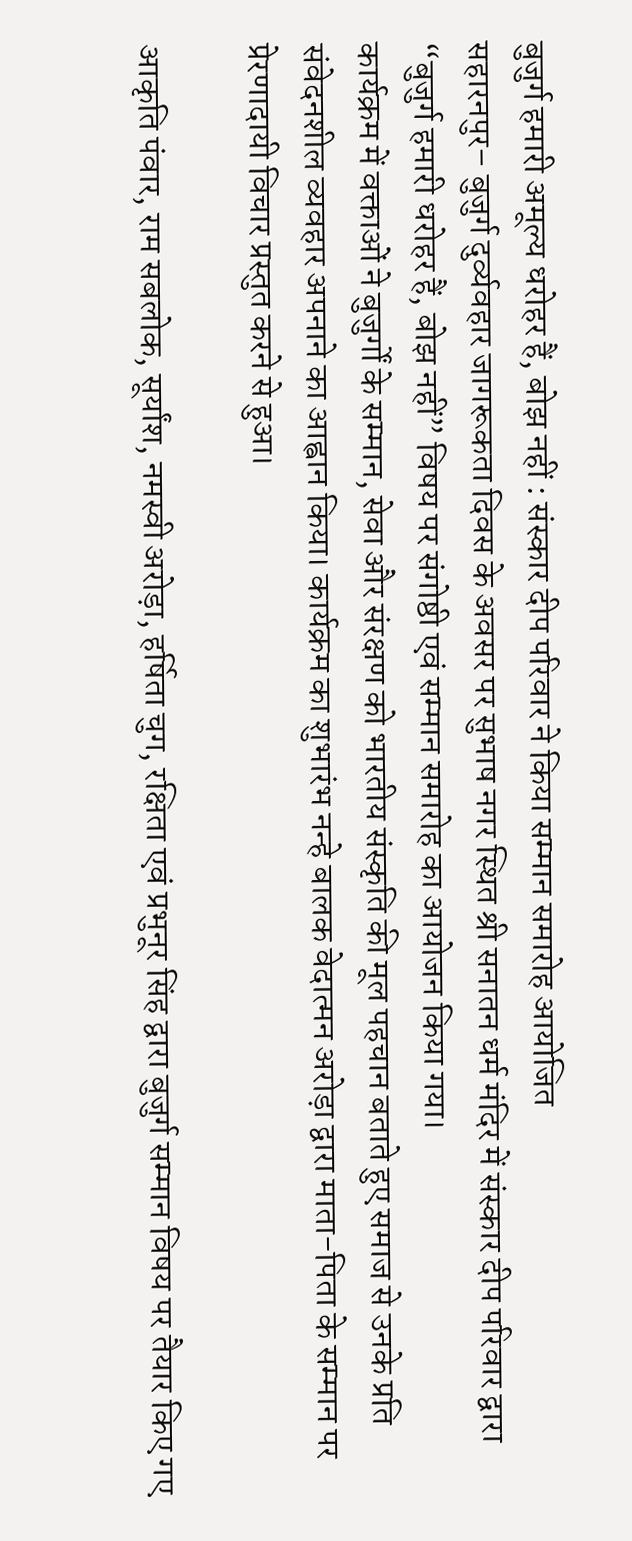बुजुर्ग हमारी अमूल्य धरोहर हैं, बोझ नहीं : संस्कार दीप परिवार ने किया सम्मान समारोह आयोजित
सहारनपुर– बुजुर्ग दुर्व्यवहार जागरूकता दिवस के अवसर पर सुभाष नगर स्थित श्री सनातन धर्म मंदिर में संस्कार दीप परिवार द्वारा “बुजुर्ग हमारी धरोहर हैं, बोझ नहीं” विषय पर संगोष्ठी एवं सम्मान समारोह का आयोजन किया गया।
कार्यक्रम में वक्ताओं ने बुजुर्गों के सम्मान, सेवा और संरक्षण को भारतीय संस्कृति की मूल पहचान बताते हुए समाज से उनके प्रति संवेदनशील व्यवहार अपनाने का आह्वान किया। कार्यक्रम का शुभारंभ नन्हे बालक वेदात्मन अरोड़ा द्वारा माता-पिता के सम्मान पर प्रेरणादायी विचार प्रस्तुत करने से हुआ।

आकृति पंवार, राम सबलोक, सूर्यांश, नमस्वी अरोड़ा, हर्षिता चुग, रक्षिता एवं प्रभुनूर सिंह द्वारा बुजुर्ग सम्मान विषय पर तैयार किए गए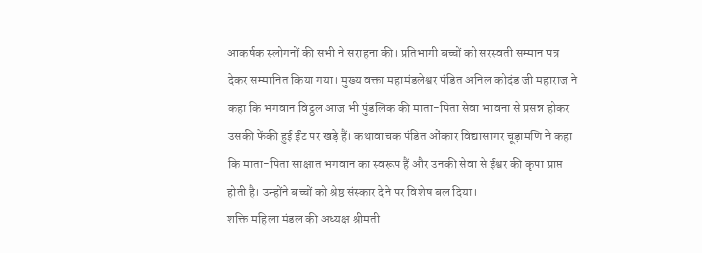आकर्षक स्लोगनों की सभी ने सराहना की। प्रतिभागी बच्चों को सरस्वती सम्मान पत्र देकर सम्मानित किया गया। मुख्य वक्ता महामंडलेश्वर पंडित अनिल कोदंड जी महाराज ने कहा कि भगवान विट्ठल आज भी पुंडलिक की माता-पिता सेवा भावना से प्रसन्न होकर उसकी फेंकी हुई ईंट पर खड़े हैं। कथावाचक पंडित ओंकार विद्यासागर चूड़ामणि ने कहा कि माता-पिता साक्षात भगवान का स्वरूप हैं और उनकी सेवा से ईश्वर की कृपा प्राप्त होती है। उन्होंने बच्चों को श्रेष्ठ संस्कार देने पर विशेष बल दिया।
शक्ति महिला मंडल की अध्यक्ष श्रीमती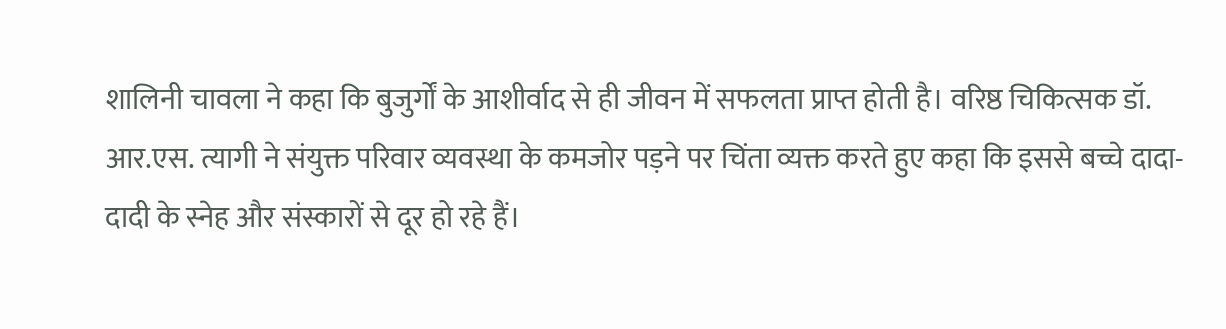शालिनी चावला ने कहा कि बुजुर्गों के आशीर्वाद से ही जीवन में सफलता प्राप्त होती है। वरिष्ठ चिकित्सक डॉ. आर.एस. त्यागी ने संयुक्त परिवार व्यवस्था के कमजोर पड़ने पर चिंता व्यक्त करते हुए कहा कि इससे बच्चे दादा-दादी के स्नेह और संस्कारों से दूर हो रहे हैं।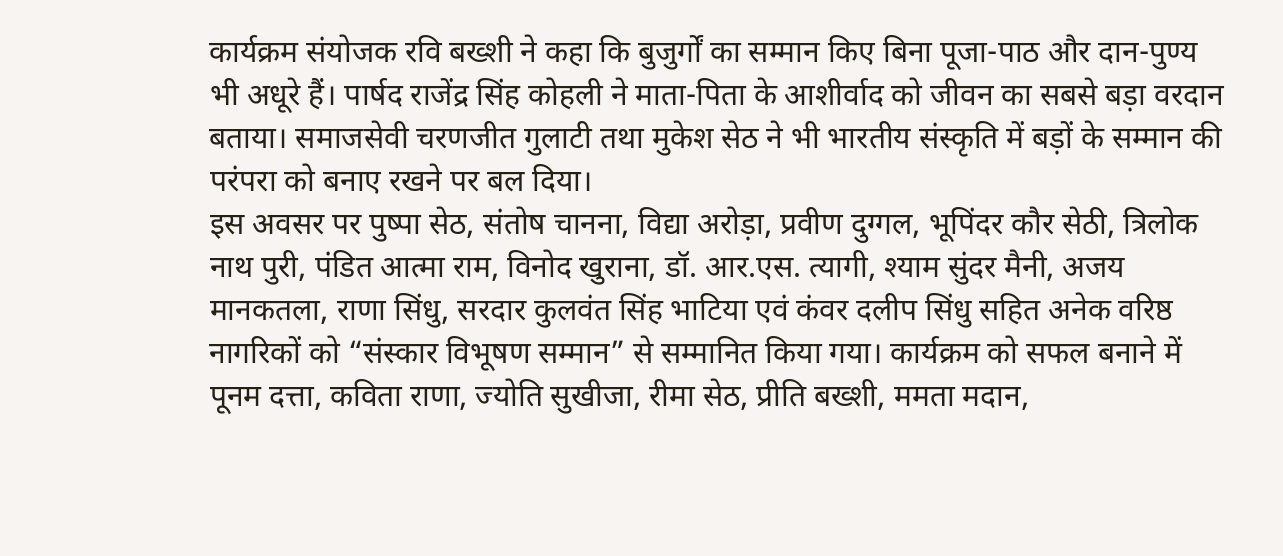कार्यक्रम संयोजक रवि बख्शी ने कहा कि बुजुर्गों का सम्मान किए बिना पूजा-पाठ और दान-पुण्य भी अधूरे हैं। पार्षद राजेंद्र सिंह कोहली ने माता-पिता के आशीर्वाद को जीवन का सबसे बड़ा वरदान बताया। समाजसेवी चरणजीत गुलाटी तथा मुकेश सेठ ने भी भारतीय संस्कृति में बड़ों के सम्मान की परंपरा को बनाए रखने पर बल दिया।
इस अवसर पर पुष्पा सेठ, संतोष चानना, विद्या अरोड़ा, प्रवीण दुग्गल, भूपिंदर कौर सेठी, त्रिलोक नाथ पुरी, पंडित आत्मा राम, विनोद खुराना, डॉ. आर.एस. त्यागी, श्याम सुंदर मैनी, अजय मानकतला, राणा सिंधु, सरदार कुलवंत सिंह भाटिया एवं कंवर दलीप सिंधु सहित अनेक वरिष्ठ नागरिकों को “संस्कार विभूषण सम्मान” से सम्मानित किया गया। कार्यक्रम को सफल बनाने में पूनम दत्ता, कविता राणा, ज्योति सुखीजा, रीमा सेठ, प्रीति बख्शी, ममता मदान,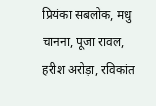प्रियंका सबलोक, मधु चानना, पूजा रावल, हरीश अरोड़ा, रविकांत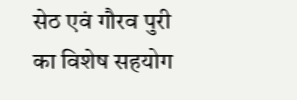सेठ एवं गौरव पुरी का विशेष सहयोग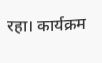रहा। कार्यक्रम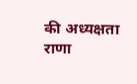की अध्यक्षता राणा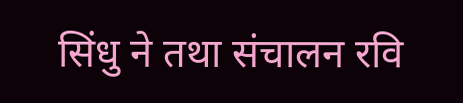सिंधु ने तथा संचालन रवि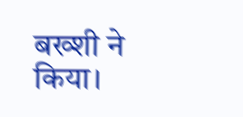बख्शी ने किया।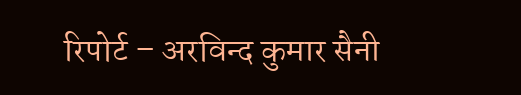रिपोर्ट – अरविन्द कुमार सैनी